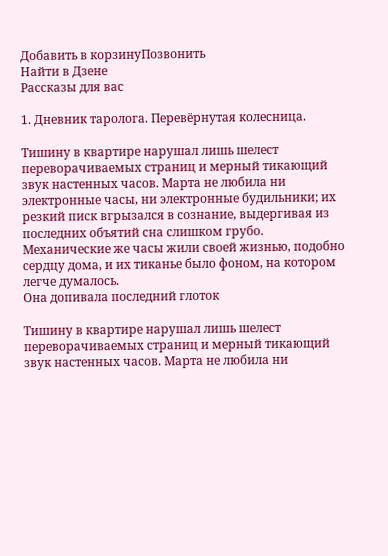Добавить в корзинуПозвонить
Найти в Дзене
Рассказы для вас

1. Дневник таролога. Перевёрнутая колесница.

Тишину в квартире нарушал лишь шелест переворачиваемых страниц и мерный тикающий звук настенных часов. Марта не любила ни электронные часы, ни электронные будильники; их резкий писк вгрызался в сознание, выдергивая из последних объятий сна слишком грубо. Механические же часы жили своей жизнью, подобно сердцу дома, и их тиканье было фоном, на котором легче думалось.
Она допивала последний глоток

Тишину в квартире нарушал лишь шелест переворачиваемых страниц и мерный тикающий звук настенных часов. Марта не любила ни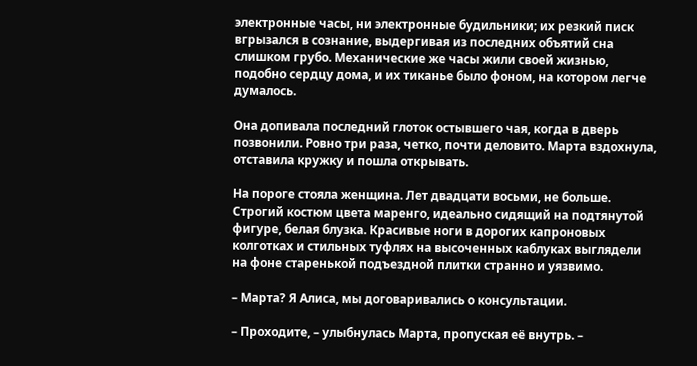электронные часы, ни электронные будильники; их резкий писк вгрызался в сознание, выдергивая из последних объятий сна слишком грубо. Механические же часы жили своей жизнью, подобно сердцу дома, и их тиканье было фоном, на котором легче думалось.

Она допивала последний глоток остывшего чая, когда в дверь позвонили. Ровно три раза, четко, почти деловито. Марта вздохнула, отставила кружку и пошла открывать.

На пороге стояла женщина. Лет двадцати восьми, не больше. Строгий костюм цвета маренго, идеально сидящий на подтянутой фигуре, белая блузка. Красивые ноги в дорогих капроновых колготках и стильных туфлях на высоченных каблуках выглядели на фоне старенькой подъездной плитки странно и уязвимо.

– Марта? Я Алиса, мы договаривались о консультации.

– Проходите, – улыбнулась Марта, пропуская её внутрь. –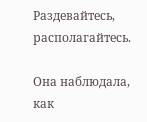Раздевайтесь, располагайтесь.

Она наблюдала, как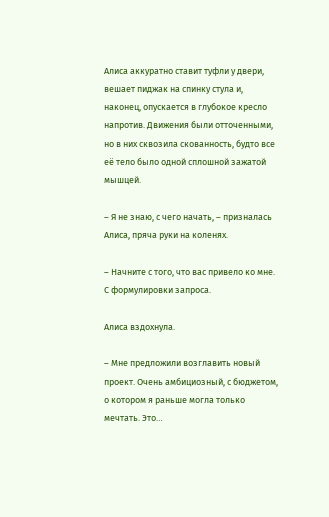Алиса аккуратно ставит туфли у двери, вешает пиджак на спинку стула и, наконец, опускается в глубокое кресло напротив. Движения были отточенными, но в них сквозила скованность, будто все её тело было одной сплошной зажатой мышцей.

– Я не знаю, с чего начать, – призналась Алиса, пряча руки на коленях.

– Начните с того, что вас привело ко мне. С формулировки запроса.

Алиса вздохнула.

– Мне предложили возглавить новый проект. Очень амбициозный, с бюджетом, о котором я раньше могла только мечтать. Это…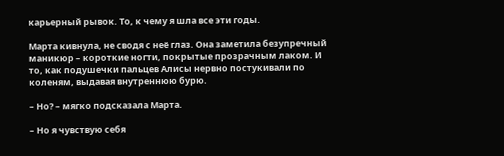карьерный рывок. То, к чему я шла все эти годы.

Марта кивнула, не сводя с неё глаз. Она заметила безупречный маникюр – короткие ногти, покрытые прозрачным лаком. И то, как подушечки пальцев Алисы нервно постукивали по коленям, выдавая внутреннюю бурю.

– Но? – мягко подсказала Марта.

– Но я чувствую себя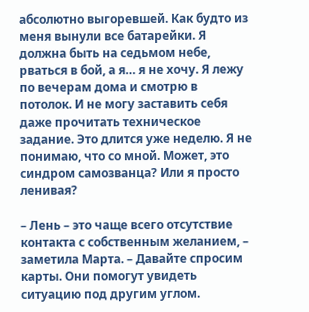абсолютно выгоревшей. Как будто из меня вынули все батарейки. Я должна быть на седьмом небе, рваться в бой, а я… я не хочу. Я лежу по вечерам дома и смотрю в потолок. И не могу заставить себя даже прочитать техническое задание. Это длится уже неделю. Я не понимаю, что со мной. Может, это синдром самозванца? Или я просто ленивая?

– Лень – это чаще всего отсутствие контакта с собственным желанием, – заметила Марта. – Давайте спросим карты. Они помогут увидеть ситуацию под другим углом.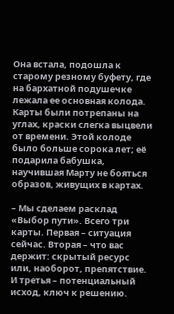Она встала, подошла к старому резному буфету, где на бархатной подушечке лежала ее основная колода. Карты были потрепаны на углах, краски слегка выцвели от времени. Этой колоде было больше сорока лет; её подарила бабушка, научившая Марту не бояться образов, живущих в картах.

– Мы сделаем расклад «Выбор пути». Всего три карты. Первая – ситуация сейчас. Вторая – что вас держит: скрытый ресурс или, наоборот, препятствие. И третья – потенциальный исход, ключ к решению.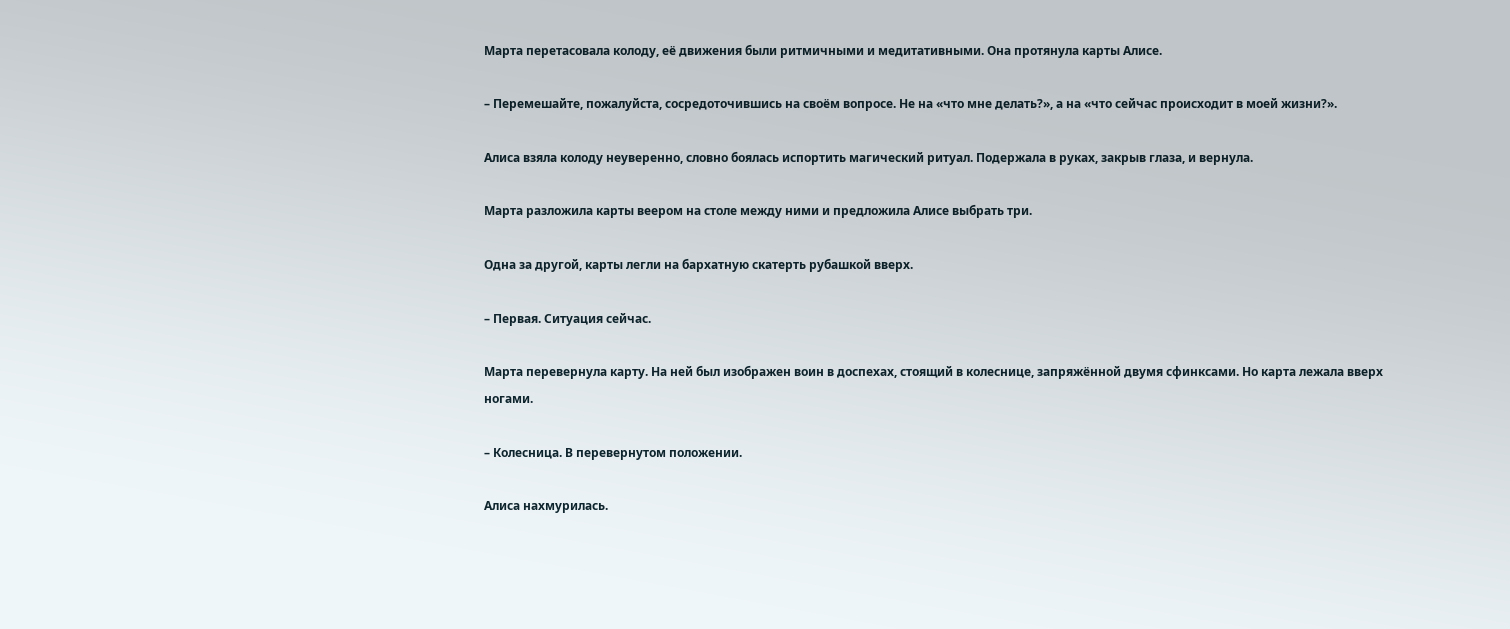Марта перетасовала колоду, её движения были ритмичными и медитативными. Она протянула карты Алисе.

– Перемешайте, пожалуйста, сосредоточившись на своём вопросе. Не на «что мне делать?», а на «что сейчас происходит в моей жизни?».

Алиса взяла колоду неуверенно, словно боялась испортить магический ритуал. Подержала в руках, закрыв глаза, и вернула.

Марта разложила карты веером на столе между ними и предложила Алисе выбрать три.

Одна за другой, карты легли на бархатную скатерть рубашкой вверх.

– Первая. Ситуация сейчас.

Марта перевернула карту. На ней был изображен воин в доспехах, стоящий в колеснице, запряжённой двумя сфинксами. Но карта лежала вверх ногами.

– Колесница. В перевернутом положении.

Алиса нахмурилась.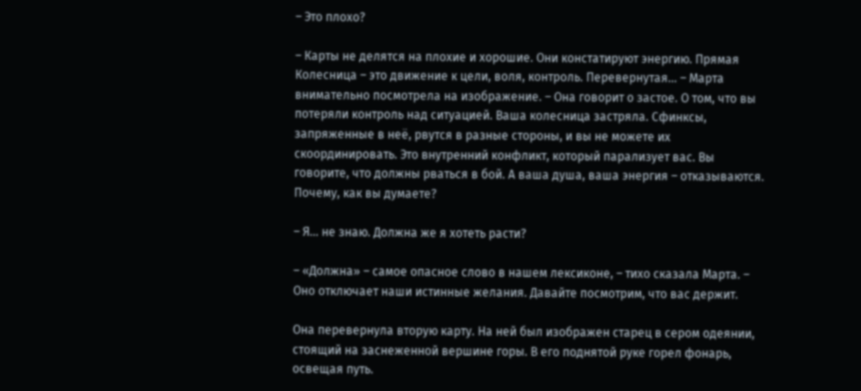– Это плохо?

– Карты не делятся на плохие и хорошие. Они констатируют энергию. Прямая Колесница – это движение к цели, воля, контроль. Перевернутая… – Марта внимательно посмотрела на изображение. – Она говорит о застое. О том, что вы потеряли контроль над ситуацией. Ваша колесница застряла. Сфинксы, запряженные в неё, рвутся в разные стороны, и вы не можете их скоординировать. Это внутренний конфликт, который парализует вас. Вы говорите, что должны рваться в бой. А ваша душа, ваша энергия – отказываются. Почему, как вы думаете?

– Я… не знаю. Должна же я хотеть расти?

– «Должна» – самое опасное слово в нашем лексиконе, – тихо сказала Марта. – Оно отключает наши истинные желания. Давайте посмотрим, что вас держит.

Она перевернула вторую карту. На ней был изображен старец в сером одеянии, стоящий на заснеженной вершине горы. В его поднятой руке горел фонарь, освещая путь.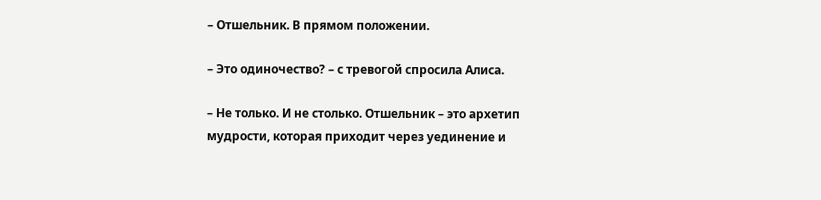– Отшельник. В прямом положении.

– Это одиночество? – с тревогой спросила Алиса.

– Не только. И не столько. Отшельник – это архетип мудрости, которая приходит через уединение и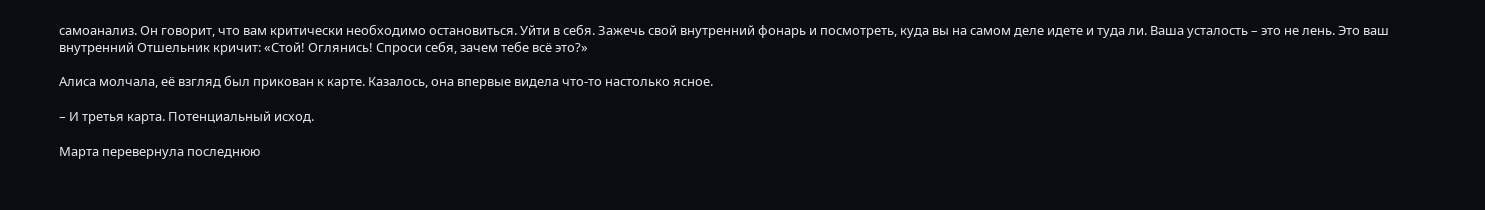самоанализ. Он говорит, что вам критически необходимо остановиться. Уйти в себя. Зажечь свой внутренний фонарь и посмотреть, куда вы на самом деле идете и туда ли. Ваша усталость – это не лень. Это ваш внутренний Отшельник кричит: «Стой! Оглянись! Спроси себя, зачем тебе всё это?»

Алиса молчала, её взгляд был прикован к карте. Казалось, она впервые видела что-то настолько ясное.

– И третья карта. Потенциальный исход.

Марта перевернула последнюю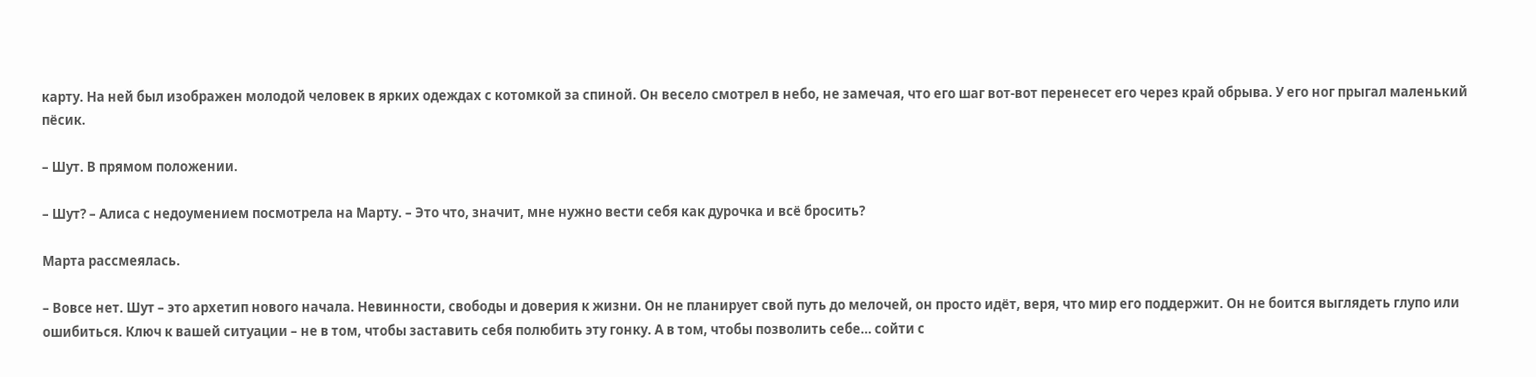карту. На ней был изображен молодой человек в ярких одеждах с котомкой за спиной. Он весело смотрел в небо, не замечая, что его шаг вот-вот перенесет его через край обрыва. У его ног прыгал маленький пёсик.

– Шут. В прямом положении.

– Шут? – Алиса с недоумением посмотрела на Марту. – Это что, значит, мне нужно вести себя как дурочка и всё бросить?

Марта рассмеялась.

– Вовсе нет. Шут – это архетип нового начала. Невинности, свободы и доверия к жизни. Он не планирует свой путь до мелочей, он просто идёт, веря, что мир его поддержит. Он не боится выглядеть глупо или ошибиться. Ключ к вашей ситуации – не в том, чтобы заставить себя полюбить эту гонку. А в том, чтобы позволить себе… сойти с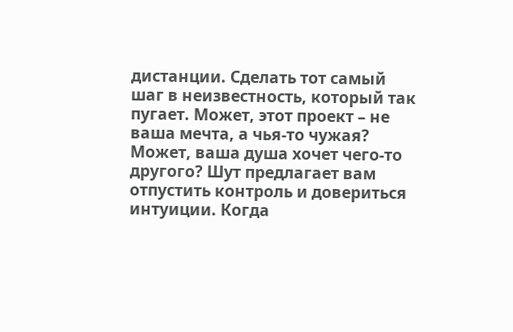дистанции. Сделать тот самый шаг в неизвестность, который так пугает. Может, этот проект – не ваша мечта, а чья-то чужая? Может, ваша душа хочет чего-то другого? Шут предлагает вам отпустить контроль и довериться интуиции. Когда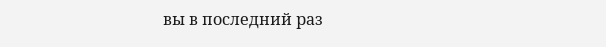вы в последний раз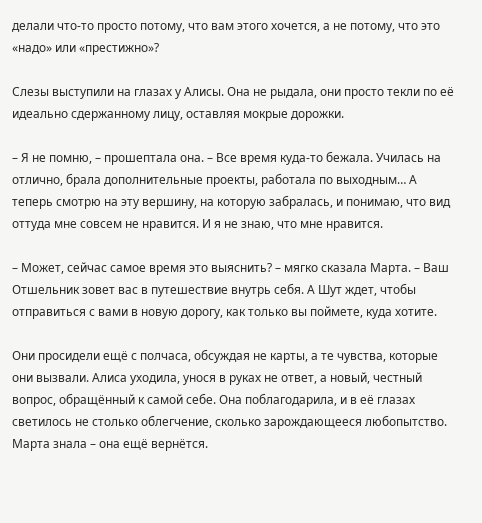делали что-то просто потому, что вам этого хочется, а не потому, что это «надо» или «престижно»?

Слезы выступили на глазах у Алисы. Она не рыдала, они просто текли по её идеально сдержанному лицу, оставляя мокрые дорожки.

– Я не помню, – прошептала она. – Все время куда-то бежала. Училась на отлично, брала дополнительные проекты, работала по выходным… А теперь смотрю на эту вершину, на которую забралась, и понимаю, что вид оттуда мне совсем не нравится. И я не знаю, что мне нравится.

– Может, сейчас самое время это выяснить? – мягко сказала Марта. – Ваш Отшельник зовет вас в путешествие внутрь себя. А Шут ждет, чтобы отправиться с вами в новую дорогу, как только вы поймете, куда хотите.

Они просидели ещё с полчаса, обсуждая не карты, а те чувства, которые они вызвали. Алиса уходила, унося в руках не ответ, а новый, честный вопрос, обращённый к самой себе. Она поблагодарила, и в её глазах светилось не столько облегчение, сколько зарождающееся любопытство. Марта знала – она ещё вернётся.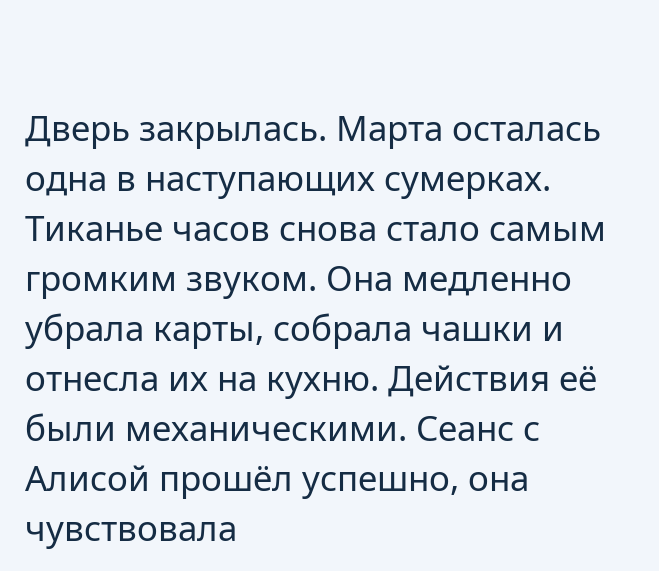Дверь закрылась. Марта осталась одна в наступающих сумерках. Тиканье часов снова стало самым громким звуком. Она медленно убрала карты, собрала чашки и отнесла их на кухню. Действия её были механическими. Сеанс с Алисой прошёл успешно, она чувствовала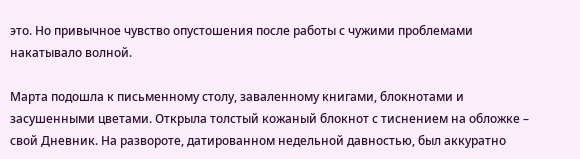это. Но привычное чувство опустошения после работы с чужими проблемами накатывало волной.

Марта подошла к письменному столу, заваленному книгами, блокнотами и засушенными цветами. Открыла толстый кожаный блокнот с тиснением на обложке – свой Дневник. На развороте, датированном недельной давностью, был аккуратно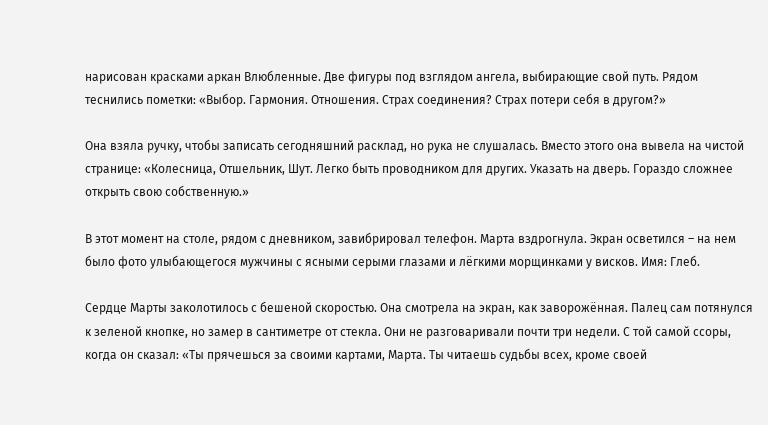нарисован красками аркан Влюбленные. Две фигуры под взглядом ангела, выбирающие свой путь. Рядом теснились пометки: «Выбор. Гармония. Отношения. Страх соединения? Страх потери себя в другом?»

Она взяла ручку, чтобы записать сегодняшний расклад, но рука не слушалась. Вместо этого она вывела на чистой странице: «Колесница, Отшельник, Шут. Легко быть проводником для других. Указать на дверь. Гораздо сложнее открыть свою собственную.»

В этот момент на столе, рядом с дневником, завибрировал телефон. Марта вздрогнула. Экран осветился – на нем было фото улыбающегося мужчины с ясными серыми глазами и лёгкими морщинками у висков. Имя: Глеб.

Сердце Марты заколотилось с бешеной скоростью. Она смотрела на экран, как заворожённая. Палец сам потянулся к зеленой кнопке, но замер в сантиметре от стекла. Они не разговаривали почти три недели. С той самой ссоры, когда он сказал: «Ты прячешься за своими картами, Марта. Ты читаешь судьбы всех, кроме своей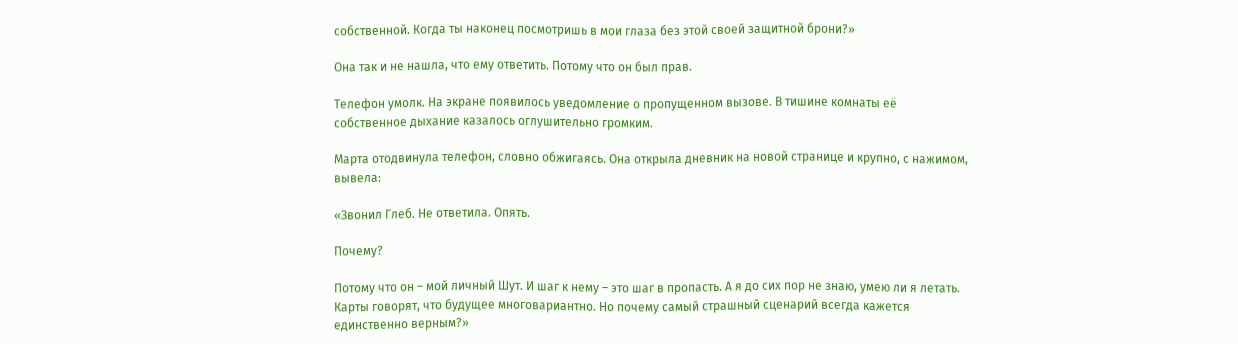собственной. Когда ты наконец посмотришь в мои глаза без этой своей защитной брони?»

Она так и не нашла, что ему ответить. Потому что он был прав.

Телефон умолк. На экране появилось уведомление о пропущенном вызове. В тишине комнаты её собственное дыхание казалось оглушительно громким.

Марта отодвинула телефон, словно обжигаясь. Она открыла дневник на новой странице и крупно, с нажимом, вывела:

«Звонил Глеб. Не ответила. Опять.

Почему?

Потому что он – мой личный Шут. И шаг к нему – это шаг в пропасть. А я до сих пор не знаю, умею ли я летать. Карты говорят, что будущее многовариантно. Но почему самый страшный сценарий всегда кажется единственно верным?»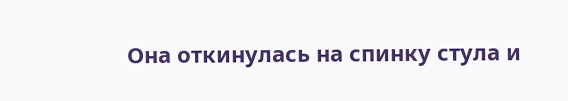Она откинулась на спинку стула и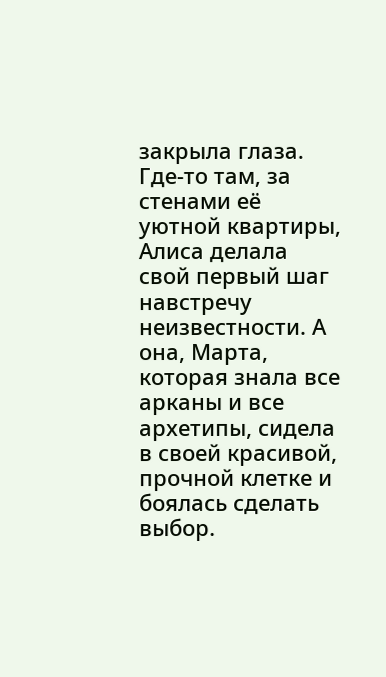закрыла глаза. Где-то там, за стенами её уютной квартиры, Алиса делала свой первый шаг навстречу неизвестности. А она, Марта, которая знала все арканы и все архетипы, сидела в своей красивой, прочной клетке и боялась сделать выбор.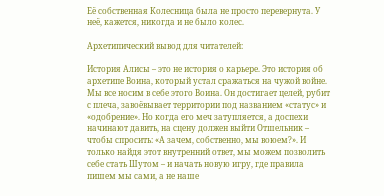Её собственная Колесница была не просто перевернута. У неё, кажется, никогда и не было колес.

Архетипический вывод для читателей:

История Алисы – это не история о карьере. Это история об архетипе Воина, который устал сражаться на чужой войне. Мы все носим в себе этого Воина. Он достигает целей, рубит с плеча, завоёвывает территории под названием «статус» и «одобрение». Но когда его меч затупляется, а доспехи начинают давить, на сцену должен выйти Отшельник – чтобы спросить: «А зачем, собственно, мы воюем?». И только найдя этот внутренний ответ, мы можем позволить себе стать Шутом – и начать новую игру, где правила пишем мы сами, а не наше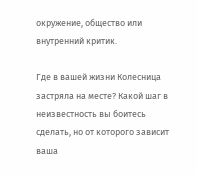окружение, общество или внутренний критик.

Где в вашей жизни Колесница застряла на месте? Какой шаг в неизвестность вы боитесь сделать, но от которого зависит ваша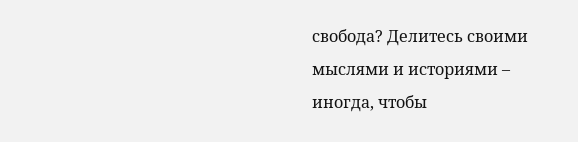свобода? Делитесь своими мыслями и историями – иногда, чтобы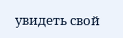увидеть свой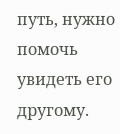путь, нужно помочь увидеть его другому.